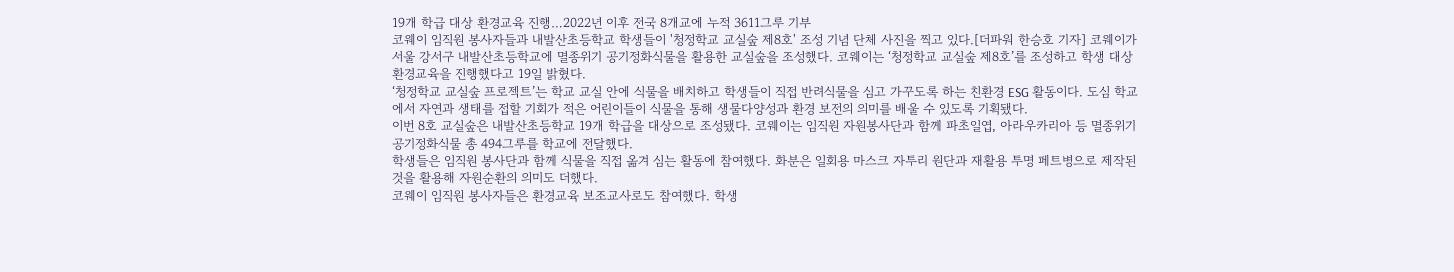19개 학급 대상 환경교육 진행…2022년 이후 전국 8개교에 누적 3611그루 기부
코웨이 임직원 봉사자들과 내발산초등학교 학생들이 '청정학교 교실숲 제8호' 조성 기념 단체 사진을 찍고 있다.[더파워 한승호 기자] 코웨이가 서울 강서구 내발산초등학교에 멸종위기 공기정화식물을 활용한 교실숲을 조성했다. 코웨이는 ‘청정학교 교실숲 제8호’를 조성하고 학생 대상 환경교육을 진행했다고 19일 밝혔다.
‘청정학교 교실숲 프로젝트’는 학교 교실 안에 식물을 배치하고 학생들이 직접 반려식물을 심고 가꾸도록 하는 친환경 ESG 활동이다. 도심 학교에서 자연과 생태를 접할 기회가 적은 어린이들이 식물을 통해 생물다양성과 환경 보전의 의미를 배울 수 있도록 기획됐다.
이번 8호 교실숲은 내발산초등학교 19개 학급을 대상으로 조성됐다. 코웨이는 임직원 자원봉사단과 함께 파초일엽, 아라우카리아 등 멸종위기 공기정화식물 총 494그루를 학교에 전달했다.
학생들은 임직원 봉사단과 함께 식물을 직접 옮겨 심는 활동에 참여했다. 화분은 일회용 마스크 자투리 원단과 재활용 투명 페트병으로 제작된 것을 활용해 자원순환의 의미도 더했다.
코웨이 임직원 봉사자들은 환경교육 보조교사로도 참여했다. 학생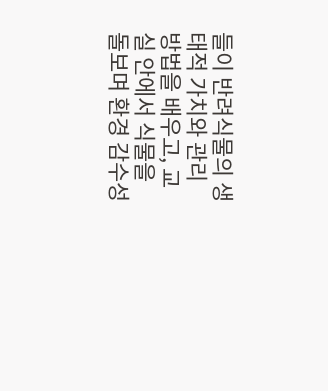들이 반려식물의 생태적 가치와 관리 방법을 배우고, 교실 안에서 식물을 돌보며 환경 감수성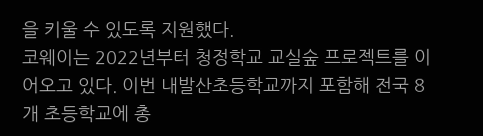을 키울 수 있도록 지원했다.
코웨이는 2022년부터 청정학교 교실숲 프로젝트를 이어오고 있다. 이번 내발산초등학교까지 포함해 전국 8개 초등학교에 총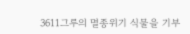3611그루의 멸종위기 식물을 기부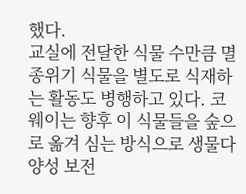했다.
교실에 전달한 식물 수만큼 멸종위기 식물을 별도로 식재하는 활동도 병행하고 있다. 코웨이는 향후 이 식물들을 숲으로 옮겨 심는 방식으로 생물다양성 보전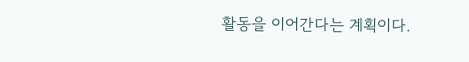활동을 이어간다는 계획이다.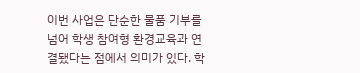이번 사업은 단순한 물품 기부를 넘어 학생 참여형 환경교육과 연결됐다는 점에서 의미가 있다. 학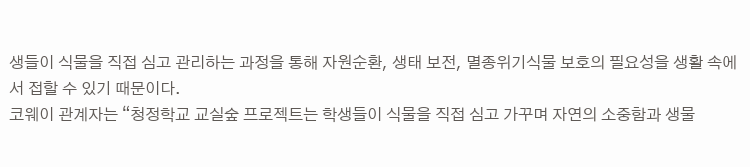생들이 식물을 직접 심고 관리하는 과정을 통해 자원순환, 생태 보전, 멸종위기식물 보호의 필요성을 생활 속에서 접할 수 있기 때문이다.
코웨이 관계자는 “청정학교 교실숲 프로젝트는 학생들이 식물을 직접 심고 가꾸며 자연의 소중함과 생물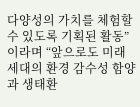다양성의 가치를 체험할 수 있도록 기획된 활동”이라며 “앞으로도 미래 세대의 환경 감수성 함양과 생태환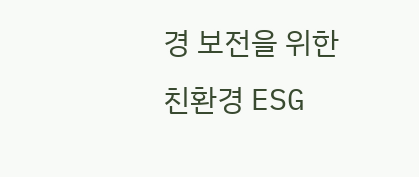경 보전을 위한 친환경 ESG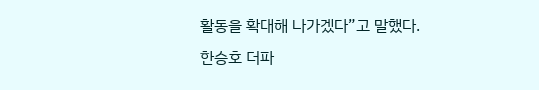활동을 확대해 나가겠다”고 말했다.
한승호 더파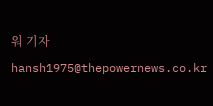워 기자 hansh1975@thepowernews.co.kr